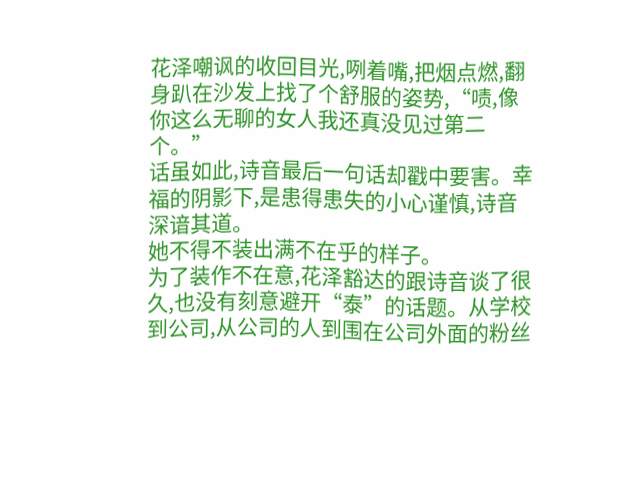花泽嘲讽的收回目光,咧着嘴,把烟点燃,翻身趴在沙发上找了个舒服的姿势,“啧,像你这么无聊的女人我还真没见过第二个。”
话虽如此,诗音最后一句话却戳中要害。幸福的阴影下,是患得患失的小心谨慎,诗音深谙其道。
她不得不装出满不在乎的样子。
为了装作不在意,花泽豁达的跟诗音谈了很久,也没有刻意避开“泰”的话题。从学校到公司,从公司的人到围在公司外面的粉丝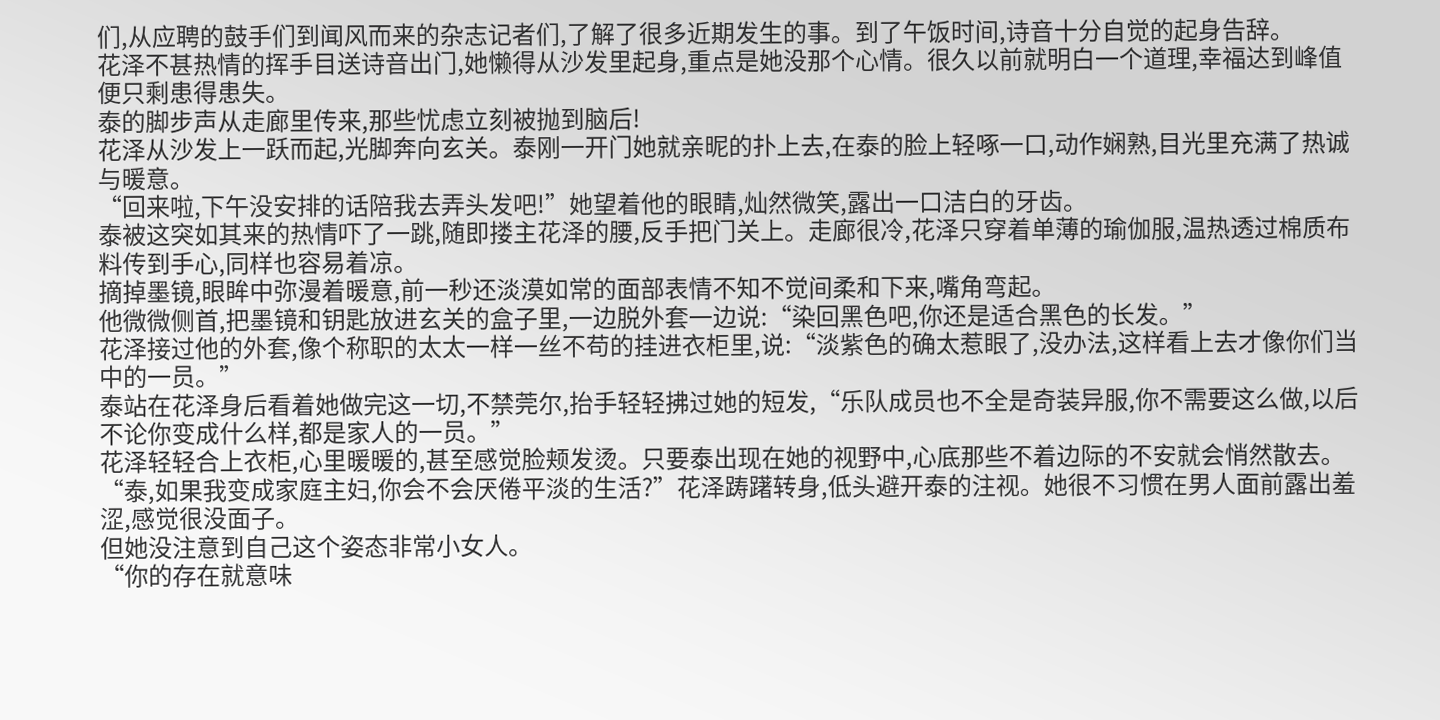们,从应聘的鼓手们到闻风而来的杂志记者们,了解了很多近期发生的事。到了午饭时间,诗音十分自觉的起身告辞。
花泽不甚热情的挥手目送诗音出门,她懒得从沙发里起身,重点是她没那个心情。很久以前就明白一个道理,幸福达到峰值便只剩患得患失。
泰的脚步声从走廊里传来,那些忧虑立刻被抛到脑后!
花泽从沙发上一跃而起,光脚奔向玄关。泰刚一开门她就亲昵的扑上去,在泰的脸上轻啄一口,动作娴熟,目光里充满了热诚与暖意。
“回来啦,下午没安排的话陪我去弄头发吧!”她望着他的眼睛,灿然微笑,露出一口洁白的牙齿。
泰被这突如其来的热情吓了一跳,随即搂主花泽的腰,反手把门关上。走廊很冷,花泽只穿着单薄的瑜伽服,温热透过棉质布料传到手心,同样也容易着凉。
摘掉墨镜,眼眸中弥漫着暖意,前一秒还淡漠如常的面部表情不知不觉间柔和下来,嘴角弯起。
他微微侧首,把墨镜和钥匙放进玄关的盒子里,一边脱外套一边说:“染回黑色吧,你还是适合黑色的长发。”
花泽接过他的外套,像个称职的太太一样一丝不苟的挂进衣柜里,说:“淡紫色的确太惹眼了,没办法,这样看上去才像你们当中的一员。”
泰站在花泽身后看着她做完这一切,不禁莞尔,抬手轻轻拂过她的短发,“乐队成员也不全是奇装异服,你不需要这么做,以后不论你变成什么样,都是家人的一员。”
花泽轻轻合上衣柜,心里暖暖的,甚至感觉脸颊发烫。只要泰出现在她的视野中,心底那些不着边际的不安就会悄然散去。
“泰,如果我变成家庭主妇,你会不会厌倦平淡的生活?”花泽踌躇转身,低头避开泰的注视。她很不习惯在男人面前露出羞涩,感觉很没面子。
但她没注意到自己这个姿态非常小女人。
“你的存在就意味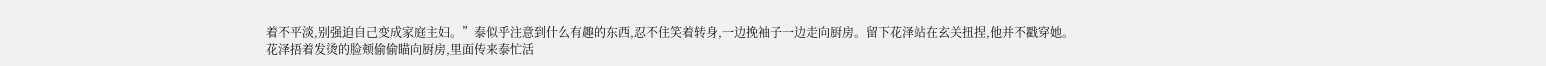着不平淡,别强迫自己变成家庭主妇。”泰似乎注意到什么有趣的东西,忍不住笑着转身,一边挽袖子一边走向厨房。留下花泽站在玄关扭捏,他并不戳穿她。
花泽捂着发烫的脸颊偷偷瞄向厨房,里面传来泰忙活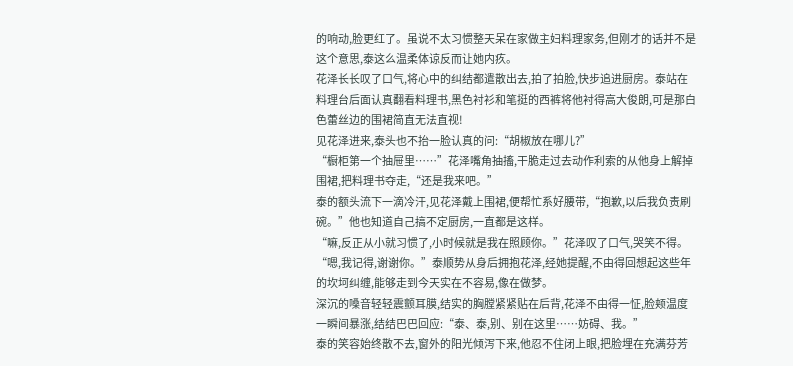的响动,脸更红了。虽说不太习惯整天呆在家做主妇料理家务,但刚才的话并不是这个意思,泰这么温柔体谅反而让她内疚。
花泽长长叹了口气,将心中的纠结都遣散出去,拍了拍脸,快步追进厨房。泰站在料理台后面认真翻看料理书,黑色衬衫和笔挺的西裤将他衬得高大俊朗,可是那白色蕾丝边的围裙简直无法直视!
见花泽进来,泰头也不抬一脸认真的问:“胡椒放在哪儿?”
“橱柜第一个抽屉里……”花泽嘴角抽搐,干脆走过去动作利索的从他身上解掉围裙,把料理书夺走,“还是我来吧。”
泰的额头流下一滴冷汗,见花泽戴上围裙,便帮忙系好腰带,“抱歉,以后我负责刷碗。”他也知道自己搞不定厨房,一直都是这样。
“嘛,反正从小就习惯了,小时候就是我在照顾你。”花泽叹了口气,哭笑不得。
“嗯,我记得,谢谢你。”泰顺势从身后拥抱花泽,经她提醒,不由得回想起这些年的坎坷纠缠,能够走到今天实在不容易,像在做梦。
深沉的嗓音轻轻震颤耳膜,结实的胸膛紧紧贴在后背,花泽不由得一怔,脸颊温度一瞬间暴涨,结结巴巴回应:“泰、泰,别、别在这里……妨碍、我。”
泰的笑容始终散不去,窗外的阳光倾泻下来,他忍不住闭上眼,把脸埋在充满芬芳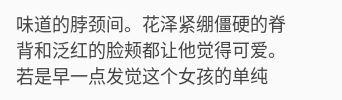味道的脖颈间。花泽紧绷僵硬的脊背和泛红的脸颊都让他觉得可爱。若是早一点发觉这个女孩的单纯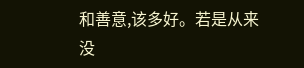和善意,该多好。若是从来没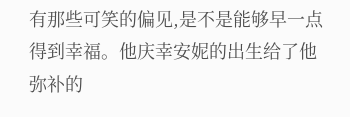有那些可笑的偏见,是不是能够早一点得到幸福。他庆幸安妮的出生给了他弥补的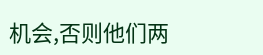机会,否则他们两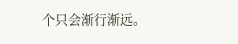个只会渐行渐远。